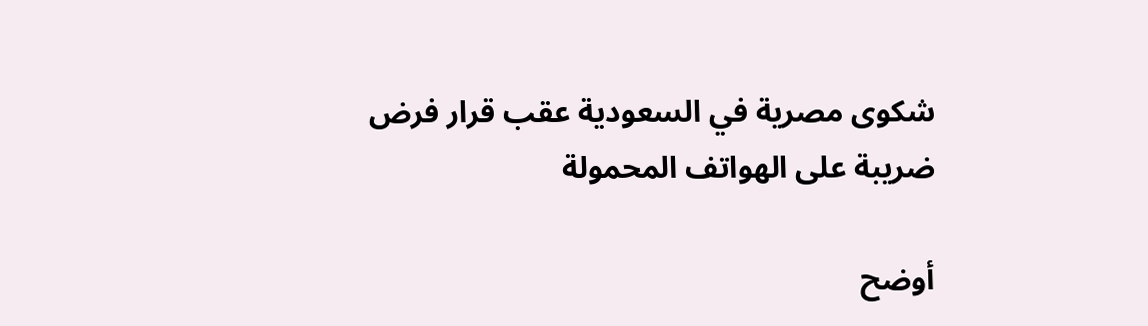شكوى مصرية في السعودية عقب قرار فرض ضريبة على الهواتف المحمولة

أوضح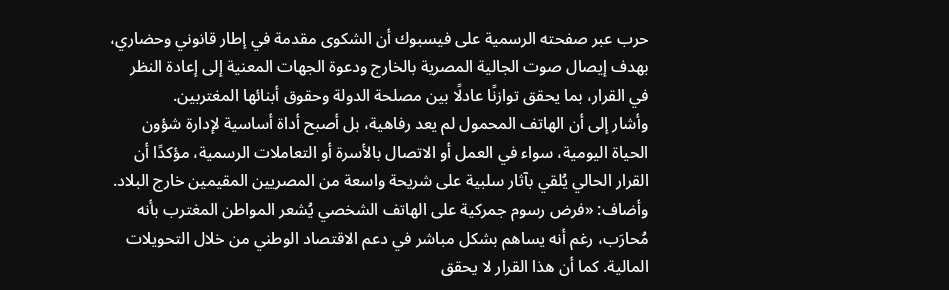حرب عبر صفحته الرسمية على فيسبوك أن الشكوى مقدمة في إطار قانوني وحضاري، بهدف إيصال صوت الجالية المصرية بالخارج ودعوة الجهات المعنية إلى إعادة النظر في القرار، بما يحقق توازنًا عادلًا بين مصلحة الدولة وحقوق أبنائها المغتربين.
وأشار إلى أن الهاتف المحمول لم يعد رفاهية، بل أصبح أداة أساسية لإدارة شؤون الحياة اليومية، سواء في العمل أو الاتصال بالأسرة أو التعاملات الرسمية، مؤكدًا أن القرار الحالي يُلقي بآثار سلبية على شريحة واسعة من المصريين المقيمين خارج البلاد.
وأضاف: «فرض رسوم جمركية على الهاتف الشخصي يُشعر المواطن المغترب بأنه مُحارَب، رغم أنه يساهم بشكل مباشر في دعم الاقتصاد الوطني من خلال التحويلات المالية. كما أن هذا القرار لا يحقق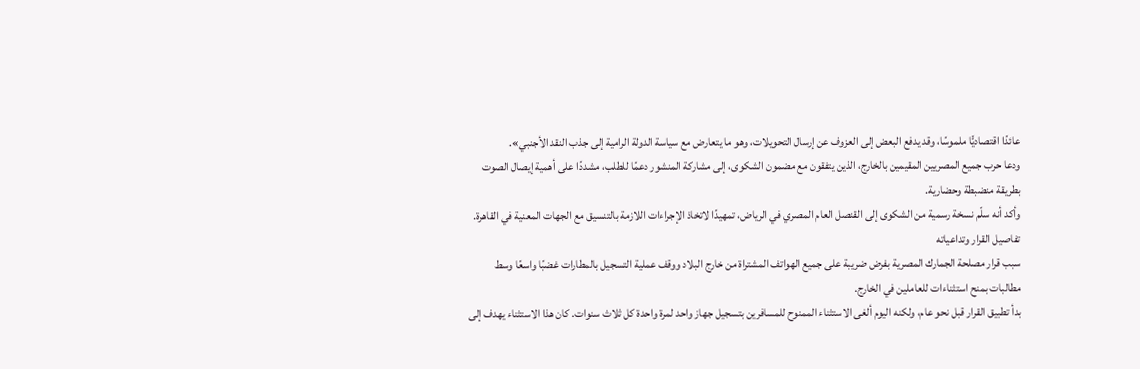عائدًا اقتصاديًّا ملموسًا، وقد يدفع البعض إلى العزوف عن إرسال التحويلات، وهو ما يتعارض مع سياسة الدولة الرامية إلى جذب النقد الأجنبي».
ودعا حرب جميع المصريين المقيمين بالخارج، الذين يتفقون مع مضمون الشكوى، إلى مشاركة المنشور دعمًا للطلب، مشددًا على أهمية إيصال الصوت بطريقة منضبطة وحضارية.
وأكد أنه سلّم نسخة رسمية من الشكوى إلى القنصل العام المصري في الرياض، تمهيدًا لاتخاذ الإجراءات اللازمة بالتنسيق مع الجهات المعنية في القاهرة.
تفاصيل القرار وتداعياته
سبب قرار مصلحة الجمارك المصرية بفرض ضريبة على جميع الهواتف المشتراة من خارج البلاد ووقف عملية التسجيل بالمطارات غضبًا واسعًا وسط مطالبات بمنح استثناءات للعاملين في الخارج.
بدأ تطبيق القرار قبل نحو عام، ولكنه اليوم ألغى الاستثناء الممنوح للمسافرين بتسجيل جهاز واحد لمرة واحدة كل ثلاث سنوات. كان هذا الاستثناء يهدف إلى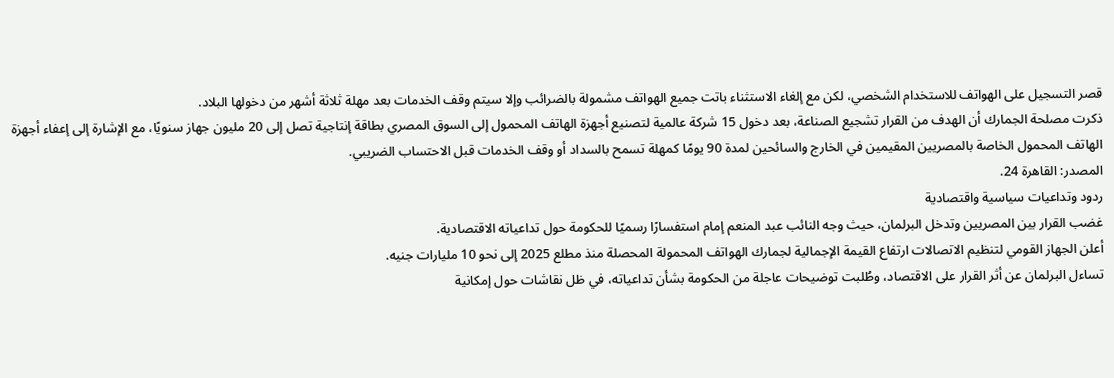قصر التسجيل على الهواتف للاستخدام الشخصي، لكن مع إلغاء الاستثناء باتت جميع الهواتف مشمولة بالضرائب وإلا سيتم وقف الخدمات بعد مهلة ثلاثة أشهر من دخولها البلاد.
ذكرت مصلحة الجمارك أن الهدف من القرار تشجيع الصناعة، بعد دخول 15 شركة عالمية لتصنيع أجهزة الهاتف المحمول إلى السوق المصري بطاقة إنتاجية تصل إلى 20 مليون جهاز سنويًا، مع الإشارة إلى إعفاء أجهزة الهاتف المحمول الخاصة بالمصريين المقيمين في الخارج والسائحين لمدة 90 يومًا كمهلة تسمح بالسداد أو وقف الخدمات قبل الاحتساب الضريبي.
المصدر: القاهرة 24.
ردود وتداعيات سياسية واقتصادية
غضب القرار بين المصريين وتدخل البرلمان، حيث وجه النائب عبد المنعم إمام استفسارًا رسميًا للحكومة حول تداعياته الاقتصادية.
أعلن الجهاز القومي لتنظيم الاتصالات ارتفاع القيمة الإجمالية لجمارك الهواتف المحمولة المحصلة منذ مطلع 2025 إلى نحو 10 مليارات جنيه.
تساءل البرلمان عن أثر القرار على الاقتصاد، وطُلبت توضيحات عاجلة من الحكومة بشأن تداعياته، في ظل نقاشات حول إمكانية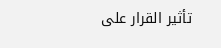تأثير القرار على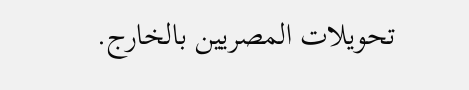تحويلات المصريين بالخارج.